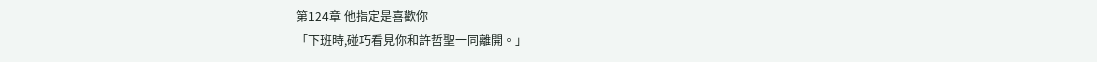第124章 他指定是喜歡你
「下班時,碰巧看見你和許哲聖一同離開。」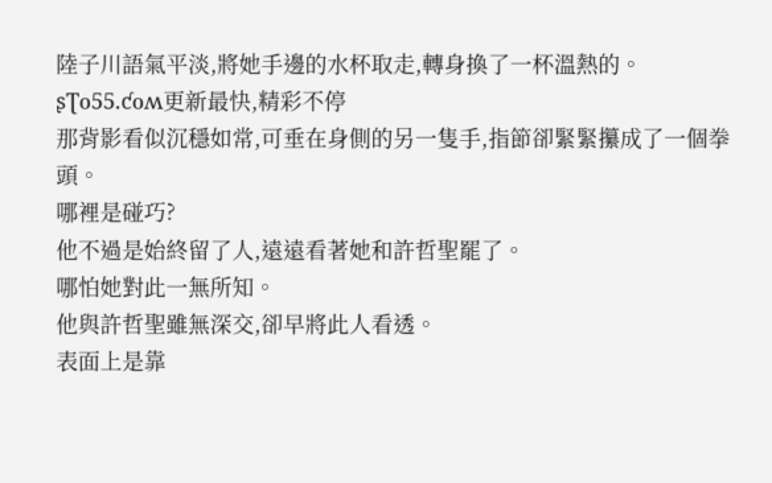陸子川語氣平淡,將她手邊的水杯取走,轉身換了一杯溫熱的。
ʂƮօ55.ƈօʍ更新最快,精彩不停
那背影看似沉穩如常,可垂在身側的另一隻手,指節卻緊緊攥成了一個拳頭。
哪裡是碰巧?
他不過是始終留了人,遠遠看著她和許哲聖罷了。
哪怕她對此一無所知。
他與許哲聖雖無深交,卻早將此人看透。
表面上是靠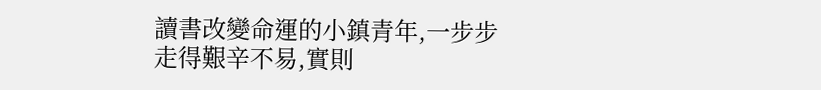讀書改變命運的小鎮青年,一步步走得艱辛不易,實則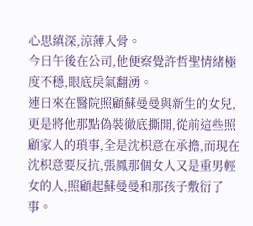心思縝深,涼薄入骨。
今日午後在公司,他便察覺許哲聖情緒極度不穩,眼底戾氣翻湧。
連日來在醫院照顧蘇曼曼與新生的女兒,更是將他那點偽裝徹底撕開,從前這些照顧家人的瑣事,全是沈枳意在承擔,而現在沈枳意要反抗,張鳳那個女人又是重男輕女的人,照顧起蘇曼曼和那孩子敷衍了事。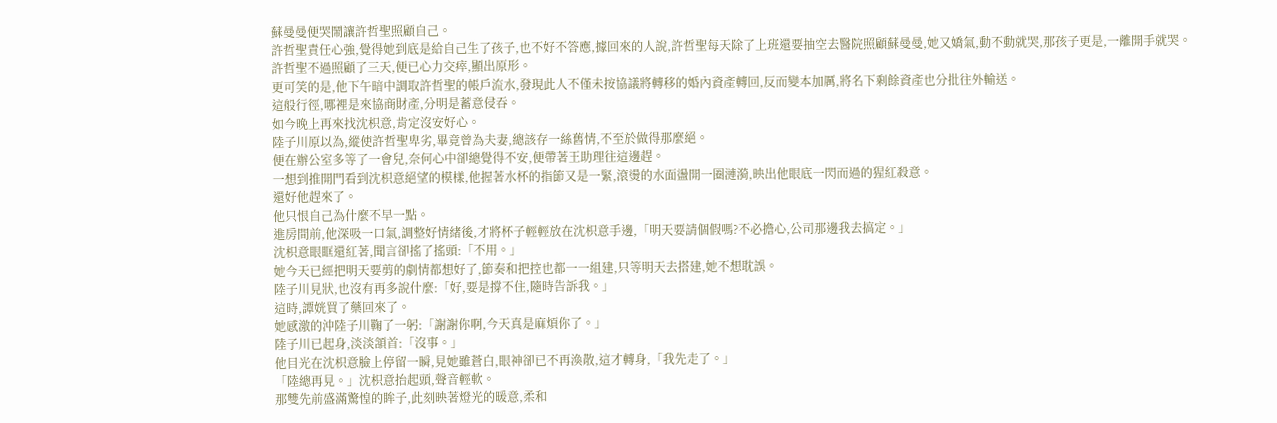蘇曼曼便哭鬧讓許哲聖照顧自己。
許哲聖責任心強,覺得她到底是給自己生了孩子,也不好不答應,據回來的人說,許哲聖每天除了上班還要抽空去醫院照顧蘇曼曼,她又嬌氣,動不動就哭,那孩子更是,一離開手就哭。
許哲聖不過照顧了三天,便已心力交瘁,顯出原形。
更可笑的是,他下午暗中調取許哲聖的帳戶流水,發現此人不僅未按協議將轉移的婚內資產轉回,反而變本加厲,將名下剩餘資產也分批往外輸送。
這般行徑,哪裡是來協商財產,分明是蓄意侵吞。
如今晚上再來找沈枳意,肯定沒安好心。
陸子川原以為,縱使許哲聖卑劣,畢竟曾為夫妻,總該存一絲舊情,不至於做得那麼絕。
便在辦公室多等了一會兒,奈何心中卻總覺得不安,便帶著王助理往這邊趕。
一想到推開門看到沈枳意絕望的模樣,他握著水杯的指節又是一緊,滾燙的水面盪開一圈漣漪,映出他眼底一閃而過的猩紅殺意。
還好他趕來了。
他只恨自己為什麼不早一點。
進房間前,他深吸一口氣,調整好情緒後,才將杯子輕輕放在沈枳意手邊,「明天要請個假嗎?不必擔心,公司那邊我去搞定。」
沈枳意眼眶還紅著,聞言卻搖了搖頭:「不用。」
她今天已經把明天要剪的劇情都想好了,節奏和把控也都一一組建,只等明天去搭建,她不想耽誤。
陸子川見狀,也沒有再多說什麼:「好,要是撐不住,隨時告訴我。」
這時,譚姯買了藥回來了。
她感激的沖陸子川鞠了一躬:「謝謝你啊,今天真是麻煩你了。」
陸子川已起身,淡淡頷首:「沒事。」
他目光在沈枳意臉上停留一瞬,見她雖蒼白,眼神卻已不再渙散,這才轉身,「我先走了。」
「陸總再見。」沈枳意抬起頭,聲音輕軟。
那雙先前盛滿驚惶的眸子,此刻映著燈光的暖意,柔和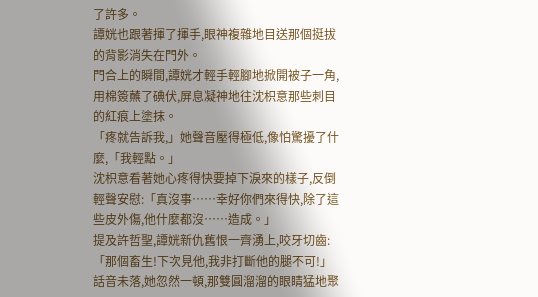了許多。
譚姯也跟著揮了揮手,眼神複雜地目送那個挺拔的背影消失在門外。
門合上的瞬間,譚姯才輕手輕腳地掀開被子一角,用棉簽蘸了碘伏,屏息凝神地往沈枳意那些刺目的紅痕上塗抹。
「疼就告訴我,」她聲音壓得極低,像怕驚擾了什麼,「我輕點。」
沈枳意看著她心疼得快要掉下淚來的樣子,反倒輕聲安慰:「真沒事……幸好你們來得快,除了這些皮外傷,他什麼都沒……造成。」
提及許哲聖,譚姯新仇舊恨一齊湧上,咬牙切齒:「那個畜生!下次見他,我非打斷他的腿不可!」
話音未落,她忽然一頓,那雙圓溜溜的眼睛猛地聚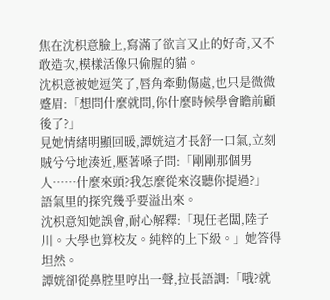焦在沈枳意臉上,寫滿了欲言又止的好奇,又不敢造次,模樣活像只偷腥的貓。
沈枳意被她逗笑了,唇角牽動傷處,也只是微微蹙眉:「想問什麼就問,你什麼時候學會瞻前顧後了?」
見她情緒明顯回暖,譚姯這才長舒一口氣,立刻賊兮兮地湊近,壓著嗓子問:「剛剛那個男人……什麼來頭?我怎麼從來沒聽你提過?」
語氣里的探究幾乎要溢出來。
沈枳意知她誤會,耐心解釋:「現任老闆,陸子川。大學也算校友。純粹的上下級。」她答得坦然。
譚姯卻從鼻腔里哼出一聲,拉長語調:「哦?就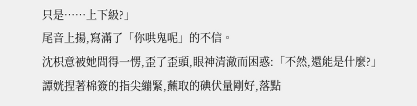只是……上下級?」
尾音上揚,寫滿了「你哄鬼呢」的不信。
沈枳意被她問得一愣,歪了歪頭,眼神清澈而困惑:「不然,還能是什麼?」
譚姯捏著棉簽的指尖繃緊,蘸取的碘伏量剛好,落點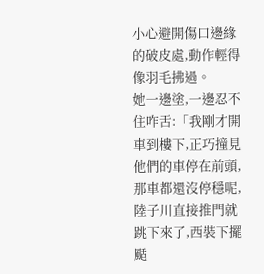小心避開傷口邊緣的破皮處,動作輕得像羽毛拂過。
她一邊塗,一邊忍不住咋舌:「我剛才開車到樓下,正巧撞見他們的車停在前頭,那車都還沒停穩呢,陸子川直接推門就跳下來了,西裝下擺颳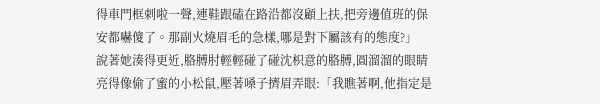得車門框刺啦一聲,連鞋跟磕在路沿都沒顧上扶,把旁邊值班的保安都嚇傻了。那副火燒眉毛的急樣,哪是對下屬該有的態度?」
說著她湊得更近,胳膊肘輕輕碰了碰沈枳意的胳膊,圓溜溜的眼睛亮得像偷了蜜的小松鼠,壓著嗓子擠眉弄眼:「我瞧著啊,他指定是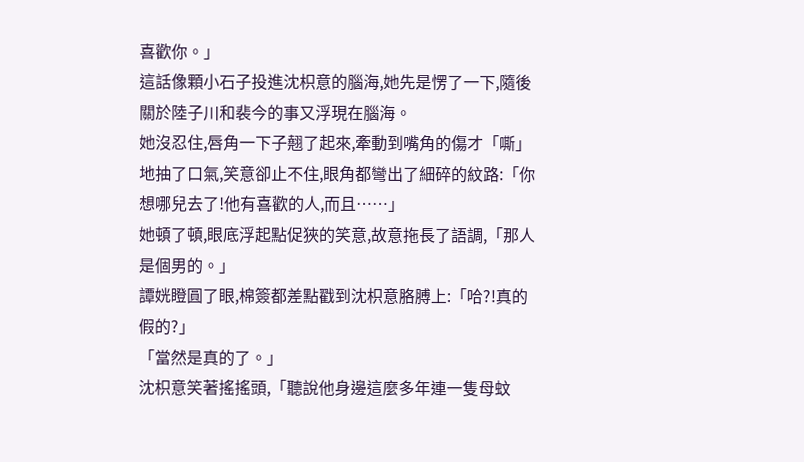喜歡你。」
這話像顆小石子投進沈枳意的腦海,她先是愣了一下,隨後關於陸子川和裴今的事又浮現在腦海。
她沒忍住,唇角一下子翹了起來,牽動到嘴角的傷才「嘶」地抽了口氣,笑意卻止不住,眼角都彎出了細碎的紋路:「你想哪兒去了!他有喜歡的人,而且……」
她頓了頓,眼底浮起點促狹的笑意,故意拖長了語調,「那人是個男的。」
譚姯瞪圓了眼,棉簽都差點戳到沈枳意胳膊上:「哈?!真的假的?」
「當然是真的了。」
沈枳意笑著搖搖頭,「聽說他身邊這麼多年連一隻母蚊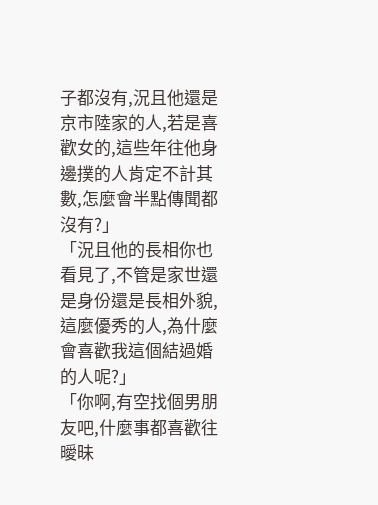子都沒有,況且他還是京市陸家的人,若是喜歡女的,這些年往他身邊撲的人肯定不計其數,怎麼會半點傳聞都沒有?」
「況且他的長相你也看見了,不管是家世還是身份還是長相外貌,這麼優秀的人,為什麼會喜歡我這個結過婚的人呢?」
「你啊,有空找個男朋友吧,什麼事都喜歡往曖昧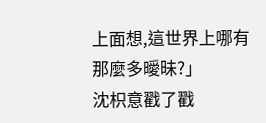上面想,這世界上哪有那麼多曖昧?」
沈枳意戳了戳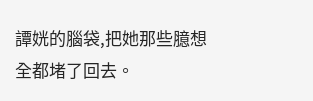譚姯的腦袋,把她那些臆想全都堵了回去。